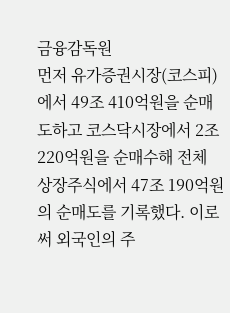금융감독원
먼저 유가증권시장(코스피)에서 49조 410억원을 순매도하고 코스닥시장에서 2조 220억원을 순매수해 전체 상장주식에서 47조 190억원의 순매도를 기록했다. 이로써 외국인의 주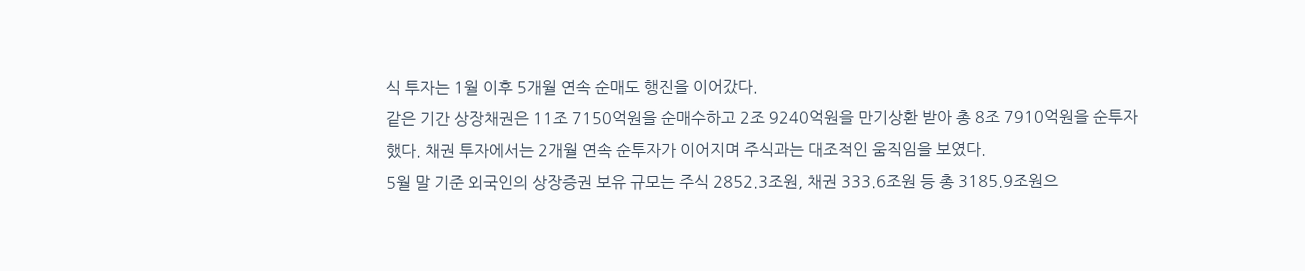식 투자는 1월 이후 5개월 연속 순매도 행진을 이어갔다.
같은 기간 상장채권은 11조 7150억원을 순매수하고 2조 9240억원을 만기상환 받아 총 8조 7910억원을 순투자했다. 채권 투자에서는 2개월 연속 순투자가 이어지며 주식과는 대조적인 움직임을 보였다.
5월 말 기준 외국인의 상장증권 보유 규모는 주식 2852.3조원, 채권 333.6조원 등 총 3185.9조원으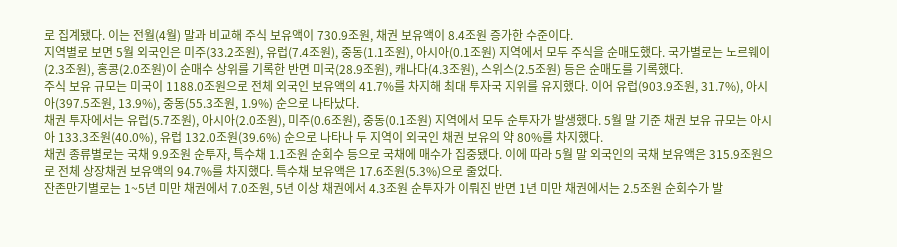로 집계됐다. 이는 전월(4월) 말과 비교해 주식 보유액이 730.9조원, 채권 보유액이 8.4조원 증가한 수준이다.
지역별로 보면 5월 외국인은 미주(33.2조원), 유럽(7.4조원), 중동(1.1조원), 아시아(0.1조원) 지역에서 모두 주식을 순매도했다. 국가별로는 노르웨이(2.3조원), 홍콩(2.0조원)이 순매수 상위를 기록한 반면 미국(28.9조원), 캐나다(4.3조원), 스위스(2.5조원) 등은 순매도를 기록했다.
주식 보유 규모는 미국이 1188.0조원으로 전체 외국인 보유액의 41.7%를 차지해 최대 투자국 지위를 유지했다. 이어 유럽(903.9조원, 31.7%), 아시아(397.5조원, 13.9%), 중동(55.3조원, 1.9%) 순으로 나타났다.
채권 투자에서는 유럽(5.7조원), 아시아(2.0조원), 미주(0.6조원), 중동(0.1조원) 지역에서 모두 순투자가 발생했다. 5월 말 기준 채권 보유 규모는 아시아 133.3조원(40.0%), 유럽 132.0조원(39.6%) 순으로 나타나 두 지역이 외국인 채권 보유의 약 80%를 차지했다.
채권 종류별로는 국채 9.9조원 순투자, 특수채 1.1조원 순회수 등으로 국채에 매수가 집중됐다. 이에 따라 5월 말 외국인의 국채 보유액은 315.9조원으로 전체 상장채권 보유액의 94.7%를 차지했다. 특수채 보유액은 17.6조원(5.3%)으로 줄었다.
잔존만기별로는 1~5년 미만 채권에서 7.0조원, 5년 이상 채권에서 4.3조원 순투자가 이뤄진 반면 1년 미만 채권에서는 2.5조원 순회수가 발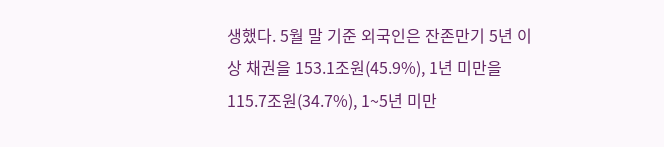생했다. 5월 말 기준 외국인은 잔존만기 5년 이상 채권을 153.1조원(45.9%), 1년 미만을 115.7조원(34.7%), 1~5년 미만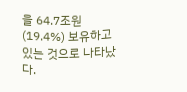을 64.7조원(19.4%) 보유하고 있는 것으로 나타났다.